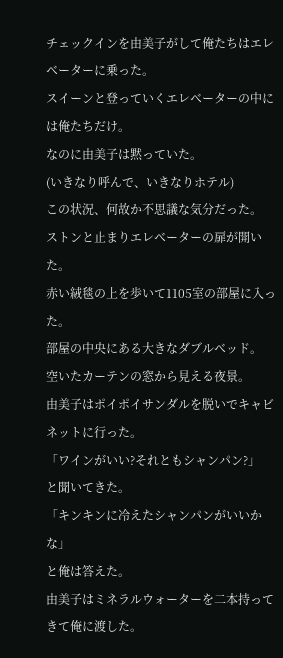チェックインを由美子がして俺たちはエレベーターに乗った。
スイーンと登っていくエレベーターの中には俺たちだけ。
なのに由美子は黙っていた。
(いきなり呼んで、いきなりホテル)
この状況、何故か不思議な気分だった。
ストンと止まりエレベーターの扉が開いた。
赤い絨毯の上を歩いて1105室の部屋に入った。
部屋の中央にある大きなダブルベッド。
空いたカーテンの窓から見える夜景。
由美子はポイポイサンダルを脱いでキャビネットに行った。
「ワインがいい?それともシャンパン?」
と聞いてきた。
「キンキンに冷えたシャンパンがいいかな」
と俺は答えた。
由美子はミネラルウォーターを二本持ってきて俺に渡した。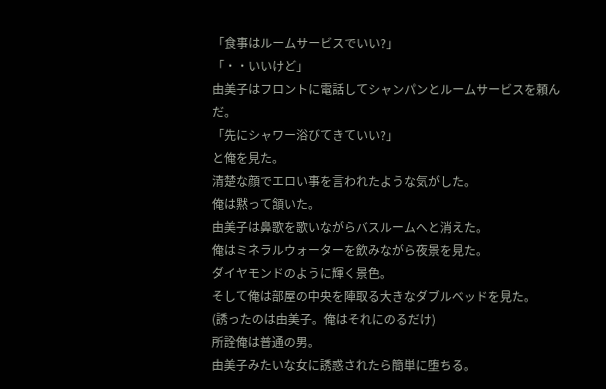「食事はルームサービスでいい?」
「・・いいけど」
由美子はフロントに電話してシャンパンとルームサービスを頼んだ。
「先にシャワー浴びてきていい?」
と俺を見た。
清楚な顔でエロい事を言われたような気がした。
俺は黙って頷いた。
由美子は鼻歌を歌いながらバスルームへと消えた。
俺はミネラルウォーターを飲みながら夜景を見た。
ダイヤモンドのように輝く景色。
そして俺は部屋の中央を陣取る大きなダブルベッドを見た。
(誘ったのは由美子。俺はそれにのるだけ)
所詮俺は普通の男。
由美子みたいな女に誘惑されたら簡単に堕ちる。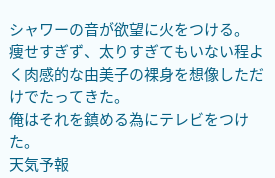シャワーの音が欲望に火をつける。
痩せすぎず、太りすぎてもいない程よく肉感的な由美子の裸身を想像しただけでたってきた。
俺はそれを鎮める為にテレビをつけた。
天気予報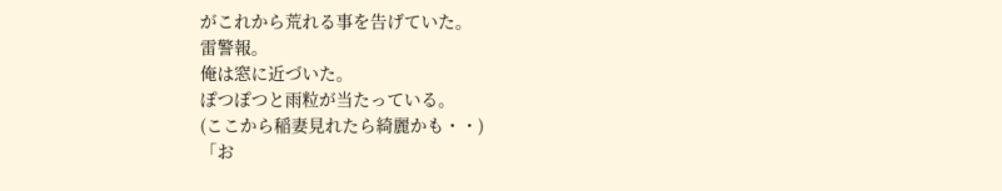がこれから荒れる事を告げていた。
雷警報。
俺は窓に近づいた。
ぽつぽつと雨粒が当たっている。
(ここから稲妻見れたら綺麗かも・・)
「お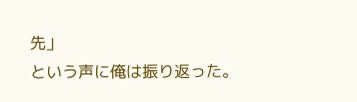先」
という声に俺は振り返った。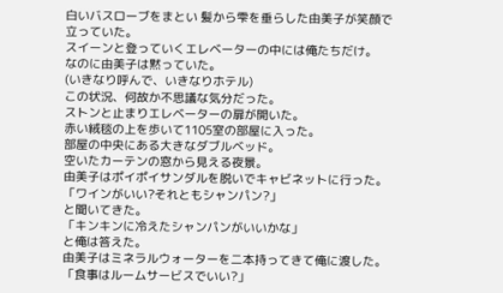白いバスローブをまとい 髪から雫を垂らした由美子が笑顔で立っていた。
スイーンと登っていくエレベーターの中には俺たちだけ。
なのに由美子は黙っていた。
(いきなり呼んで、いきなりホテル)
この状況、何故か不思議な気分だった。
ストンと止まりエレベーターの扉が開いた。
赤い絨毯の上を歩いて1105室の部屋に入った。
部屋の中央にある大きなダブルベッド。
空いたカーテンの窓から見える夜景。
由美子はポイポイサンダルを脱いでキャビネットに行った。
「ワインがいい?それともシャンパン?」
と聞いてきた。
「キンキンに冷えたシャンパンがいいかな」
と俺は答えた。
由美子はミネラルウォーターを二本持ってきて俺に渡した。
「食事はルームサービスでいい?」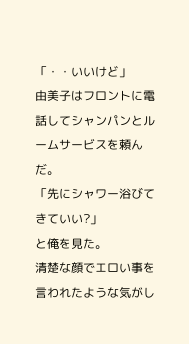「・・いいけど」
由美子はフロントに電話してシャンパンとルームサービスを頼んだ。
「先にシャワー浴びてきていい?」
と俺を見た。
清楚な顔でエロい事を言われたような気がし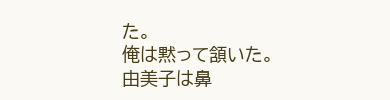た。
俺は黙って頷いた。
由美子は鼻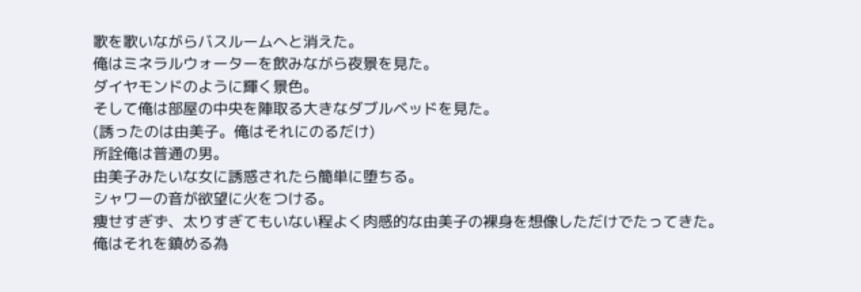歌を歌いながらバスルームへと消えた。
俺はミネラルウォーターを飲みながら夜景を見た。
ダイヤモンドのように輝く景色。
そして俺は部屋の中央を陣取る大きなダブルベッドを見た。
(誘ったのは由美子。俺はそれにのるだけ)
所詮俺は普通の男。
由美子みたいな女に誘惑されたら簡単に堕ちる。
シャワーの音が欲望に火をつける。
痩せすぎず、太りすぎてもいない程よく肉感的な由美子の裸身を想像しただけでたってきた。
俺はそれを鎮める為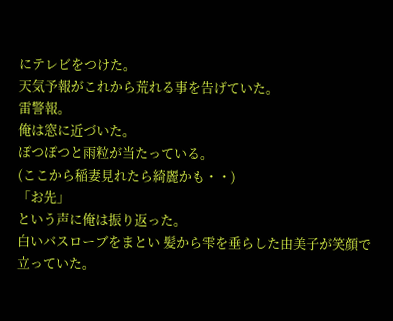にテレビをつけた。
天気予報がこれから荒れる事を告げていた。
雷警報。
俺は窓に近づいた。
ぽつぽつと雨粒が当たっている。
(ここから稲妻見れたら綺麗かも・・)
「お先」
という声に俺は振り返った。
白いバスローブをまとい 髪から雫を垂らした由美子が笑顔で立っていた。